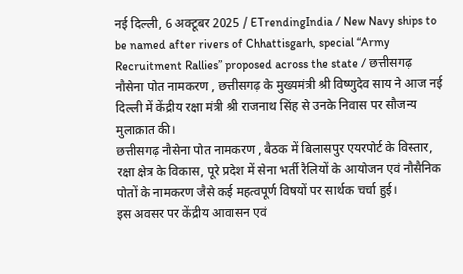नई दिल्ली, 6 अक्टूबर 2025 / ETrendingIndia / New Navy ships to be named after rivers of Chhattisgarh, special “Army Recruitment Rallies” proposed across the state / छत्तीसगढ़ नौसेना पोत नामकरण , छत्तीसगढ़ के मुख्यमंत्री श्री विष्णुदेव साय ने आज नई दिल्ली में केंद्रीय रक्षा मंत्री श्री राजनाथ सिंह से उनके निवास पर सौजन्य मुलाक़ात की।
छत्तीसगढ़ नौसेना पोत नामकरण , बैठक में बिलासपुर एयरपोर्ट के विस्तार, रक्षा क्षेत्र के विकास, पूरे प्रदेश में सेना भर्ती रैलियों के आयोजन एवं नौसैनिक पोतों के नामकरण जैसे कई महत्वपूर्ण विषयों पर सार्थक चर्चा हुई।
इस अवसर पर केंद्रीय आवासन एवं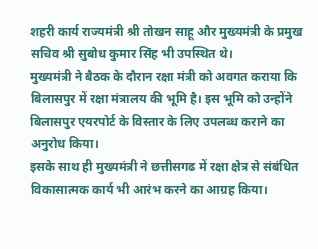शहरी कार्य राज्यमंत्री श्री तोखन साहू और मुख्यमंत्री के प्रमुख सचिव श्री सुबोध कुमार सिंह भी उपस्थित थे।
मुख्यमंत्री ने बैठक के दौरान रक्षा मंत्री को अवगत कराया कि बिलासपुर में रक्षा मंत्रालय की भूमि है। इस भूमि को उन्होंने बिलासपुर एयरपोर्ट के विस्तार के लिए उपलब्ध कराने का अनुरोध किया।
इसके साथ ही मुख्यमंत्री ने छत्तीसगढ में रक्षा क्षेत्र से संबंधित विकासात्मक कार्य भी आरंभ करने का आग्रह किया।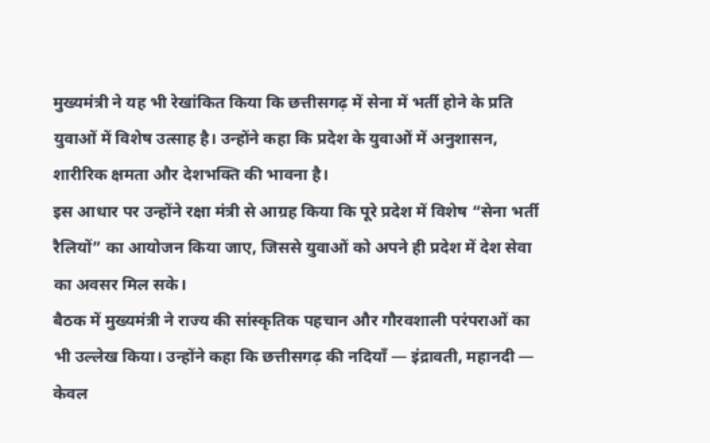मुख्यमंत्री ने यह भी रेखांकित किया कि छत्तीसगढ़ में सेना में भर्ती होने के प्रति युवाओं में विशेष उत्साह है। उन्होंने कहा कि प्रदेश के युवाओं में अनुशासन, शारीरिक क्षमता और देशभक्ति की भावना है।
इस आधार पर उन्होंने रक्षा मंत्री से आग्रह किया कि पूरे प्रदेश में विशेष “सेना भर्ती रैलियों” का आयोजन किया जाए, जिससे युवाओं को अपने ही प्रदेश में देश सेवा का अवसर मिल सके।
बैठक में मुख्यमंत्री ने राज्य की सांस्कृतिक पहचान और गौरवशाली परंपराओं का भी उल्लेख किया। उन्होंने कहा कि छत्तीसगढ़ की नदियाँ — इंद्रावती, महानदी — केवल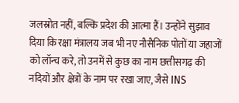जलस्रोत नहीं, बल्कि प्रदेश की आत्मा हैं। उन्होंने सुझाव दिया कि रक्षा मंत्रालय जब भी नए नौसैनिक पोतों या जहाजों को लॉन्च करे, तो उनमें से कुछ का नाम छत्तीसगढ़ की नदियों और क्षेत्रों के नाम पर रखा जाए, जैसे INS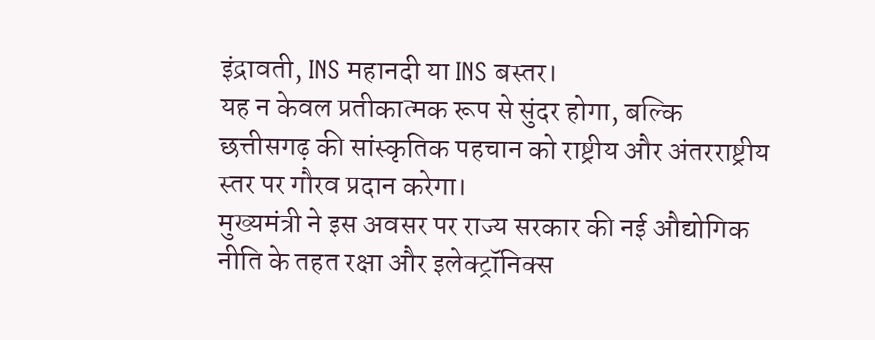इंद्रावती, INS महानदी या INS बस्तर।
यह न केवल प्रतीकात्मक रूप से सुंदर होगा, बल्कि छत्तीसगढ़ की सांस्कृतिक पहचान को राष्ट्रीय और अंतरराष्ट्रीय स्तर पर गौरव प्रदान करेगा।
मुख्यमंत्री ने इस अवसर पर राज्य सरकार की नई औद्योगिक नीति के तहत रक्षा और इलेक्ट्रॉनिक्स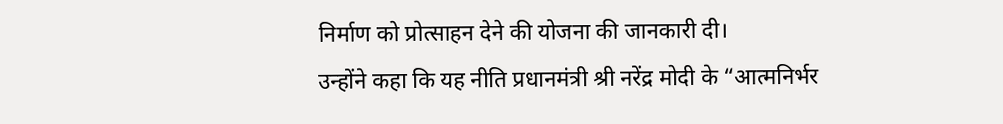निर्माण को प्रोत्साहन देने की योजना की जानकारी दी।
उन्होंने कहा कि यह नीति प्रधानमंत्री श्री नरेंद्र मोदी के “आत्मनिर्भर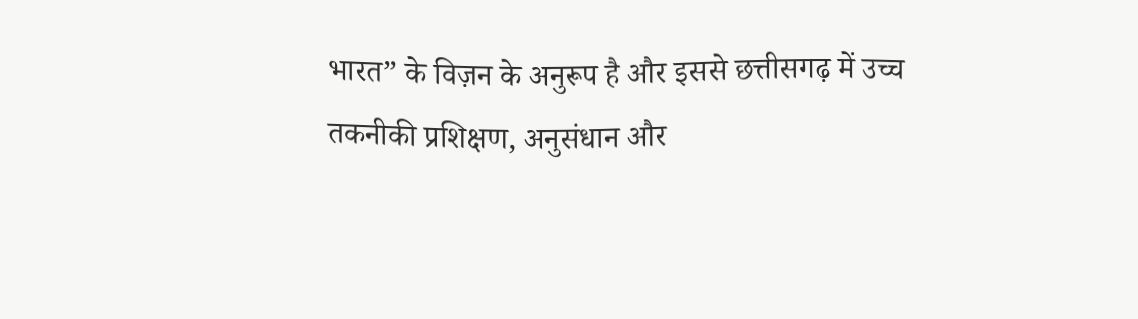भारत” के विज़न के अनुरूप है और इससे छत्तीसगढ़ में उच्च तकनीकी प्रशिक्षण, अनुसंधान और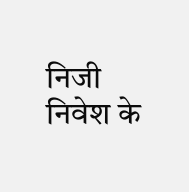निजी निवेश के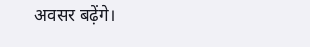अवसर बढ़ेंगे।